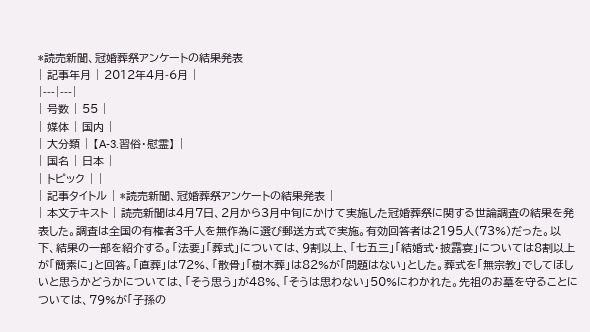*読売新聞、冠婚葬祭アンケートの結果発表
| 記事年月 | 2012年4月-6月 |
|---|---|
| 号数 | 55 |
| 媒体 | 国内 |
| 大分類 | 【A-3.習俗・慰霊】 |
| 国名 | 日本 |
| トピック | |
| 記事タイトル | *読売新聞、冠婚葬祭アンケートの結果発表 |
| 本文テキスト | 読売新聞は4月7日、2月から3月中旬にかけて実施した冠婚葬祭に関する世論調査の結果を発表した。調査は全国の有権者3千人を無作為に選び郵送方式で実施。有効回答者は2195人(73%)だった。以下、結果の一部を紹介する。「法要」「葬式」については、9割以上、「七五三」「結婚式・披露宴」については8割以上が「簡素に」と回答。「直葬」は72%、「散骨」「樹木葬」は82%が「問題はない」とした。葬式を「無宗教」でしてほしいと思うかどうかについては、「そう思う」が48%、「そうは思わない」50%にわかれた。先祖のお墓を守ることについては、79%が「子孫の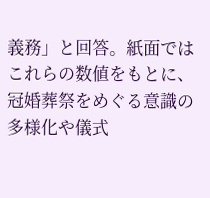義務」と回答。紙面ではこれらの数値をもとに、冠婚葬祭をめぐる意識の多様化や儀式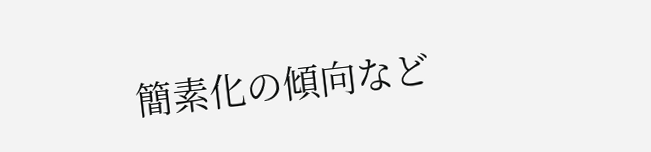簡素化の傾向など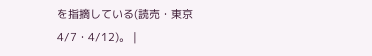を指摘している(読売・東京4/7・4/12)。 |